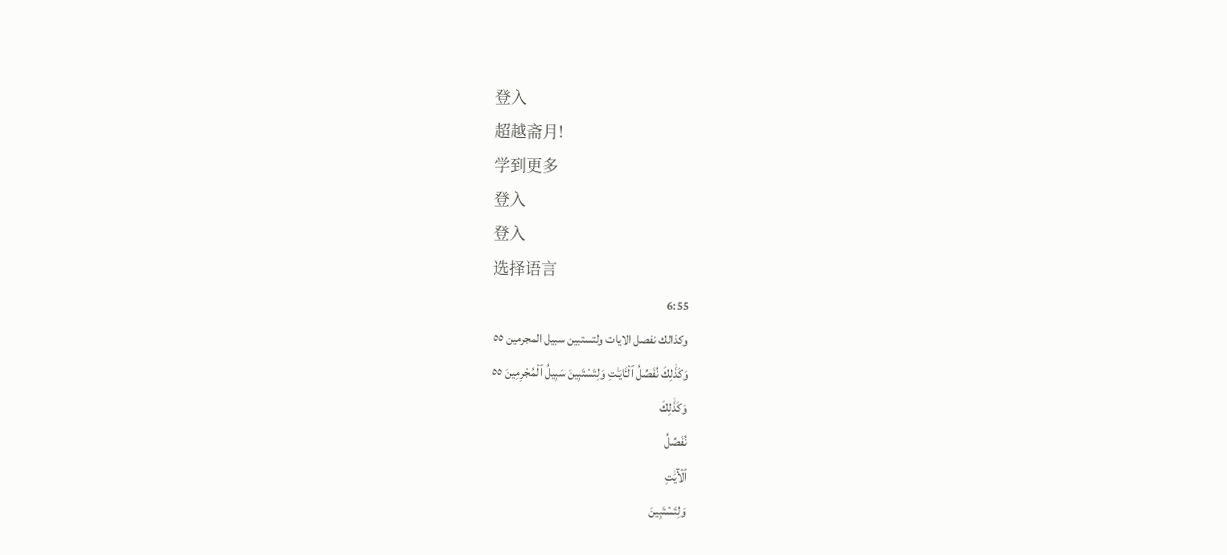登入
超越斋月!
学到更多
登入
登入
选择语言
6:55
وكذالك نفصل الايات ولتستبين سبيل المجرمين ٥٥
وَكَذَٰلِكَ نُفَصِّلُ ٱلْـَٔايَـٰتِ وَلِتَسْتَبِينَ سَبِيلُ ٱلْمُجْرِمِينَ ٥٥
وَكَذَٰلِكَ
نُفَصِّلُ
ٱلۡأٓيَٰتِ
وَلِتَسۡتَبِينَ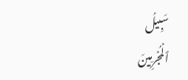سَبِيلُ
ٱلۡمُجۡرِمِينَ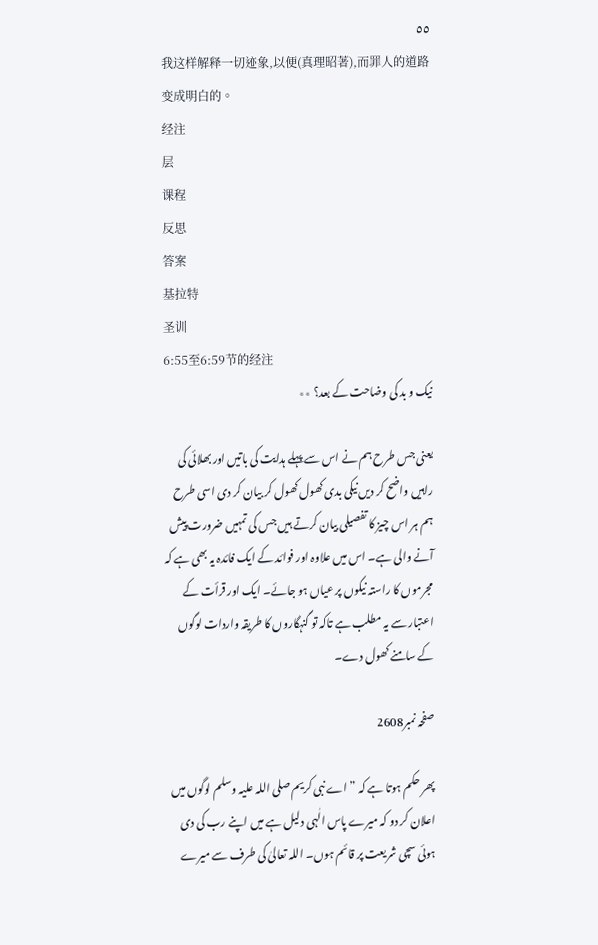٥٥
我这样解释一切迹象,以便(真理昭著),而罪人的道路变成明白的。
经注
层
课程
反思
答案
基拉特
圣训
6:55至6:59节的经注
نیک و بد کی وضاحت کے بعد؟ ٭٭

یعنی جس طرح ہم نے اس سے پہلے ہدایت کی باتیں اور بھلائی کی راہیں واضح کر دیں نیکی بدی کھول کھول کر بیان کر دی اسی طرح ہم ہر اس چیز کا تفصیلی بیان کرتے ہیں جس کی تمہیں ضرورت پیش آنے والی ہے۔ اس میں علاوہ اور فوائد کے ایک فائدہ یہ بھی ہے کہ مجرموں کا راستہ نیکوں پر عیاں ہو جائے۔ ایک اور قرأت کے اعتبار سے یہ مطلب ہے تاکہ تو گنہگاروں کا طریقہ واردات لوگوں کے سامنے کھول دے۔

صفحہ نمبر2608

پھر حکم ہوتا ہے کہ ” اے نبی کریم صلی اللہ علیہ وسلم لوگوں میں اعلان کر دو کہ میرے پاس الٰہی دلیل ہے میں اپنے رب کی دی ہوئی سچی شریعت پر قائم ہوں۔ اللہ تعالیٰ کی طرف سے میرے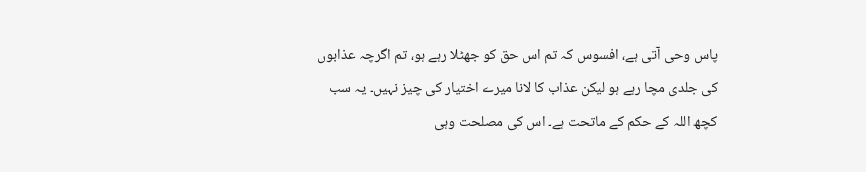پاس وحی آتی ہے، افسوس کہ تم اس حق کو جھٹلا رہے ہو، تم اگرچہ عذابوں کی جلدی مچا رہے ہو لیکن عذاب کا لانا میرے اختیار کی چیز نہیں۔ یہ سب کچھ اللہ کے حکم کے ماتحت ہے۔ اس کی مصلحت وہی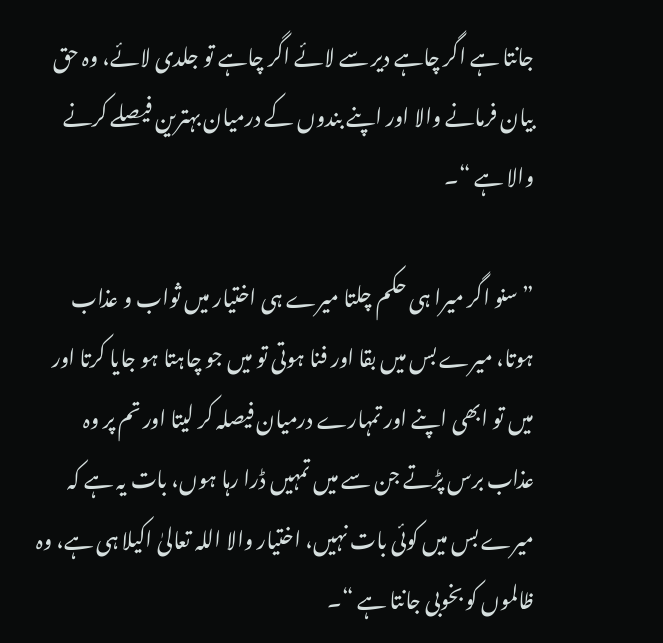جانتا ہے اگر چاہے دیر سے لائے اگر چاہے تو جلدی لائے، وہ حق بیان فرمانے والا اور اپنے بندوں کے درمیان بہترین فیصلے کرنے والا ہے “۔

” سنو اگر میرا ہی حکم چلتا میرے ہی اختیار میں ثواب و عذاب ہوتا، میرے بس میں بقا اور فنا ہوتی تو میں جو چاہتا ہو جایا کرتا اور میں تو ابھی اپنے اور تمہارے درمیان فیصلہ کر لیتا اور تم پر وہ عذاب برس پڑتے جن سے میں تمہیں ڈرا رہا ہوں، بات یہ ہے کہ میرے بس میں کوئی بات نہیں، اختیار والا اللہ تعالیٰ اکیلا ہی ہے، وہ ظالموں کو بخوبی جانتا ہے “۔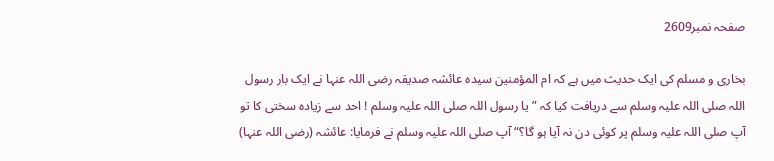صفحہ نمبر2609

بخاری و مسلم کی ایک حدیث میں ہے کہ ام المؤمنین سیدہ عائشہ صدیقہ رضی اللہ عنہا نے ایک بار رسول اللہ صلی اللہ علیہ وسلم سے دریافت کیا کہ ”یا رسول اللہ صلی اللہ علیہ وسلم ! احد سے زیادہ سختی کا تو آپ صلی اللہ علیہ وسلم پر کوئی دن نہ آیا ہو گا؟“ آپ صلی اللہ علیہ وسلم نے فرمایا: عائشہ (رضی اللہ عنہا)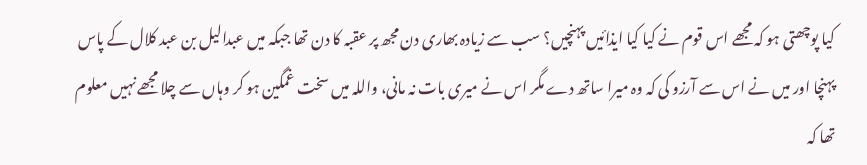کیا پوچھتی ہو کہ مجھے اس قوم نے کیا کیا ایذائیں پہنچیں؟ سب سے زیادہ بھاری دن مجھ پر عقبہ کا دن تھا جبکہ میں عبدالیل بن عبد کلال کے پاس پہنچا اور میں نے اس سے آرزو کی کہ وہ میرا ساتھ دے مگر اس نے میری بات نہ مانی، واللہ میں سخت غمگین ہو کر وہاں سے چلا مجھے نہیں معلوم تھا کہ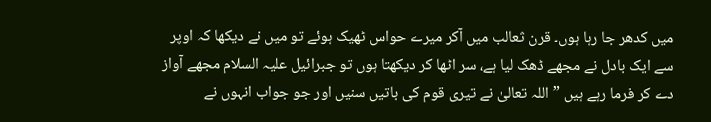میں کدھر جا رہا ہوں۔ قرن ثعالب میں آکر میرے حواس ٹھیک ہوئے تو میں نے دیکھا کہ اوپر سے ایک بادل نے مجھے ڈھک لیا ہے، سر اٹھا کر دیکھتا ہوں تو جبرائیل علیہ السلام مجھے آواز دے کر فرما رہے ہیں ”اللہ تعالیٰ نے تیری قوم کی باتیں سنیں اور جو جواب انہوں نے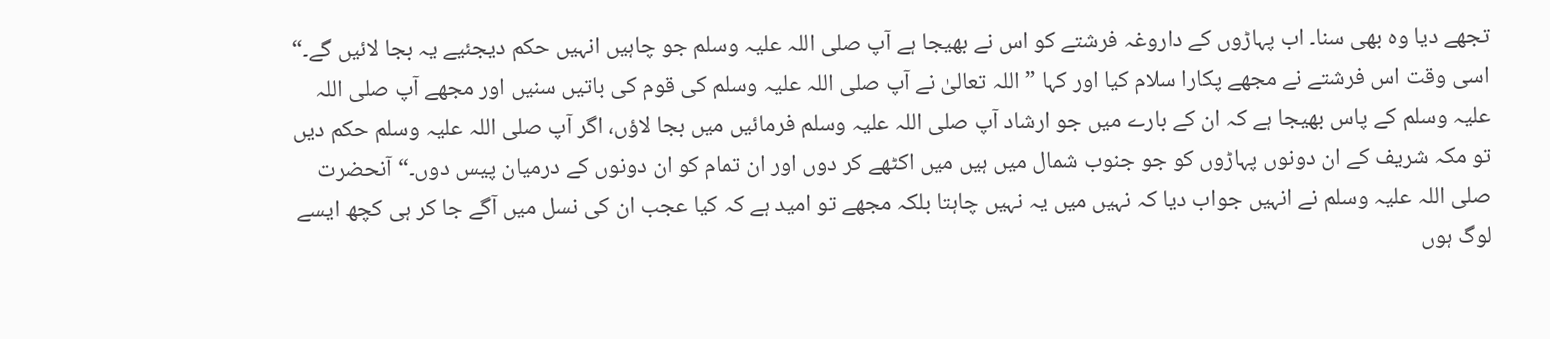تجھے دیا وہ بھی سنا۔ اب پہاڑوں کے داروغہ فرشتے کو اس نے بھیجا ہے آپ صلی اللہ علیہ وسلم جو چاہیں انہیں حکم دیجئیے یہ بجا لائیں گے۔“ اسی وقت اس فرشتے نے مجھے پکارا سلام کیا اور کہا ”اللہ تعالیٰ نے آپ صلی اللہ علیہ وسلم کی قوم کی باتیں سنیں اور مجھے آپ صلی اللہ علیہ وسلم کے پاس بھیجا ہے کہ ان کے بارے میں جو ارشاد آپ صلی اللہ علیہ وسلم فرمائیں میں بجا لاؤں، اگر آپ صلی اللہ علیہ وسلم حکم دیں تو مکہ شریف کے ان دونوں پہاڑوں کو جو جنوب شمال میں ہیں میں اکٹھے کر دوں اور ان تمام کو ان دونوں کے درمیان پیس دوں۔“ آنحضرت صلی اللہ علیہ وسلم نے انہیں جواب دیا کہ نہیں میں یہ نہیں چاہتا بلکہ مجھے تو امید ہے کہ کیا عجب ان کی نسل میں آگے جا کر ہی کچھ ایسے لوگ ہوں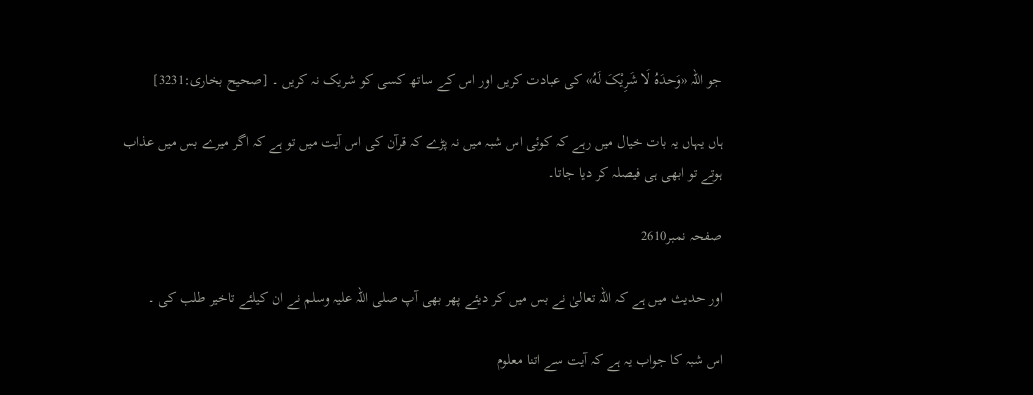جو اللہ «وَحدَهُ لَا شَرِیْکَ لَهُ» کی عبادت کریں اور اس کے ساتھ کسی کو شریک نہ کریں ۔ [صحیح بخاری:3231]

ہاں یہاں یہ بات خیال میں رہے کہ کوئی اس شبہ میں نہ پڑے کہ قرآن کی اس آیت میں تو ہے کہ اگر میرے بس میں عذاب ہوتے تو ابھی ہی فیصلہ کر دیا جاتا۔

صفحہ نمبر2610

اور حدیث میں ہے کہ اللہ تعالیٰ نے بس میں کر دیئے پھر بھی آپ صلی اللہ علیہ وسلم نے ان کیلئے تاخیر طلب کی ۔

اس شبہ کا جواب یہ ہے کہ آیت سے اتنا معلوم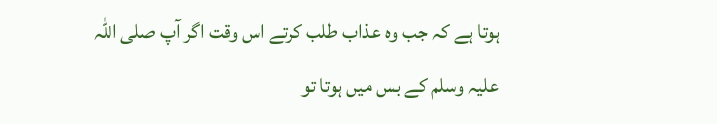ہوتا ہے کہ جب وہ عذاب طلب کرتے اس وقت اگر آپ صلی اللہ علیہ وسلم کے بس میں ہوتا تو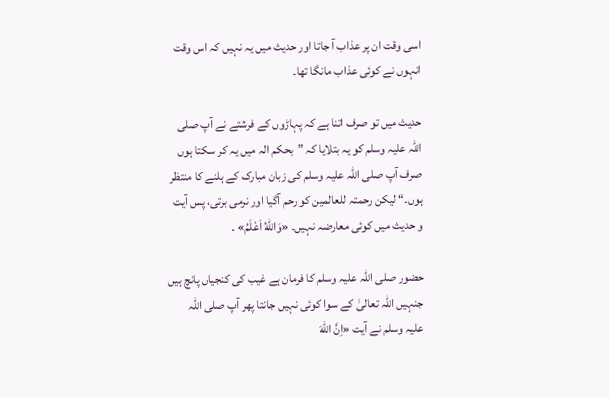اسی وقت ان پر عذاب آ جاتا اور حدیث میں یہ نہیں کہ اس وقت انہوں نے کوئی عذاب مانگا تھا۔

حدیث میں تو صرف اتنا ہے کہ پہاڑوں کے فرشتے نے آپ صلی اللہ علیہ وسلم کو یہ بتلایا کہ ”بحکم الہ میں یہ کر سکتا ہوں صرف آپ صلی اللہ علیہ وسلم کی زبان مبارک کے ہلنے کا منتظر ہوں۔“ لیکن رحمتہ للعالمین کو رحم آگیا اور نرمی برتی، پس آیت و حدیث میں کوئی معارضہ نہیں۔ «وَاللهُ اَعْلَمُ» ۔

حضور صلی اللہ علیہ وسلم کا فرمان ہے غیب کی کنجیاں پانچ ہیں جنہیں اللہ تعالیٰ کے سوا کوئی نہیں جانتا پھر آپ صلی اللہ علیہ وسلم نے آیت «اِنَّ اللّٰهَ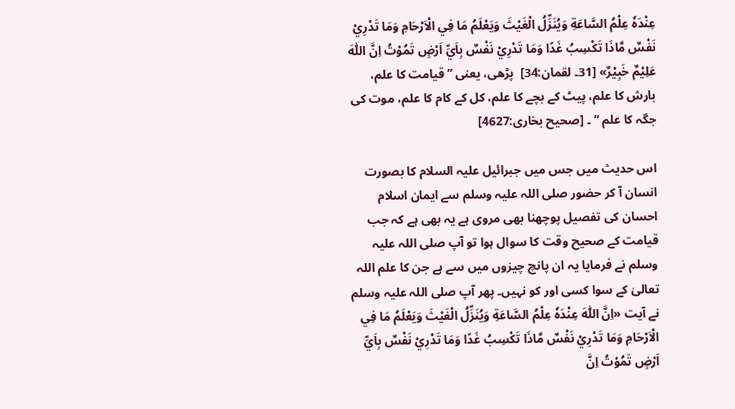عِنْدَهٗ عِلْمُ السَّاعَةِ وَيُنَزِّلُ الْغَيْثَ وَيَعْلَمُ مَا فِي الْاَرْحَامِ وَمَا تَدْرِيْ نَفْسٌ مَّاذَا تَكْسِبُ غَدًا وَمَا تَدْرِيْ نَفْسٌ بِاَيِّ اَرْضٍ تَمُوْتُ اِنَّ اللّٰهَ عَلِيْمٌ خَبِيْرٌ» [31۔ لقمان:34]  پڑھی، یعنی ” قیامت کا علم، بارش کا علم، پیٹ کے بچے کا علم، کل کے کام کا علم، موت کی جگہ کا علم “ ۔ [صحیح بخاری:4627]

اس حدیث میں جس میں جبرائیل علیہ السلام کا بصورت انسان آ کر حضور صلی اللہ علیہ وسلم سے ایمان اسلام احسان کی تفصیل پوچھنا بھی مروی ہے یہ بھی ہے کہ جب قیامت کے صحیح وقت کا سوال ہوا تو آپ صلی اللہ علیہ وسلم نے فرمایا یہ ان پانچ چیزوں میں سے ہے جن کا علم اللہ تعالیٰ کے سوا کسی اور کو نہیں۔ پھر آپ صلی اللہ علیہ وسلم نے آیت «اِنَّ اللّٰهَ عِنْدَهٗ عِلْمُ السَّاعَةِ وَيُنَزِّلُ الْغَيْثَ وَيَعْلَمُ مَا فِي الْاَرْحَامِ وَمَا تَدْرِيْ نَفْسٌ مَّاذَا تَكْسِبُ غَدًا وَمَا تَدْرِيْ نَفْسٌ بِاَيِّ اَرْضٍ تَمُوْتُ اِنَّ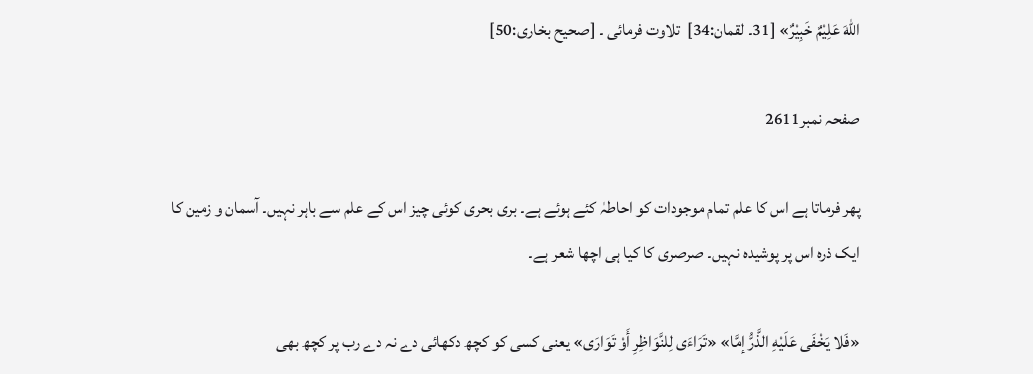اللّٰهَ عَلِيْمٌ خَبِيْرٌ» [31۔ لقمان:34]  تلاوت فرمائی ۔ [صحیح بخاری:50]

صفحہ نمبر2611

پھر فرماتا ہے اس کا علم تمام موجودات کو احاطہٰ کئے ہوئے ہے۔ بری بحری کوئی چیز اس کے علم سے باہر نہیں۔ آسمان و زمین کا ایک ذرہ اس پر پوشیدہ نہیں۔ صرصری کا کیا ہی اچھا شعر ہے۔

«فَلا يَخْفَى عَلَيْهِ الذَّرُّ إمَّا» «تَرَاءَى لِلنَّوَاظِرِ أَوْ تَوَارَى» یعنی کسی کو کچھ دکھائی دے نہ دے رب پر کچھ بھی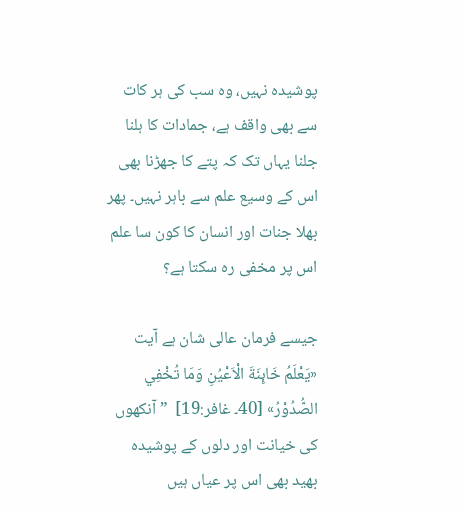پوشیدہ نہیں، وہ سب کی ہر کات سے بھی واقف ہے، جمادات کا ہلنا جلنا یہاں تک کہ پتے کا جھڑنا بھی اس کے وسیع علم سے باہر نہیں۔ پھر بھلا جنات اور انسان کا کون سا علم اس پر مخفی رہ سکتا ہے؟

جیسے فرمان عالی شان ہے آیت «يَعْلَمُ خَاىِٕنَةَ الْاَعْيُنِ وَمَا تُخْفِي الصُّدُوْرُ» [40۔ غافر:19]  ” آنکھوں کی خیانت اور دلوں کے پوشیدہ بھید بھی اس پر عیاں ہیں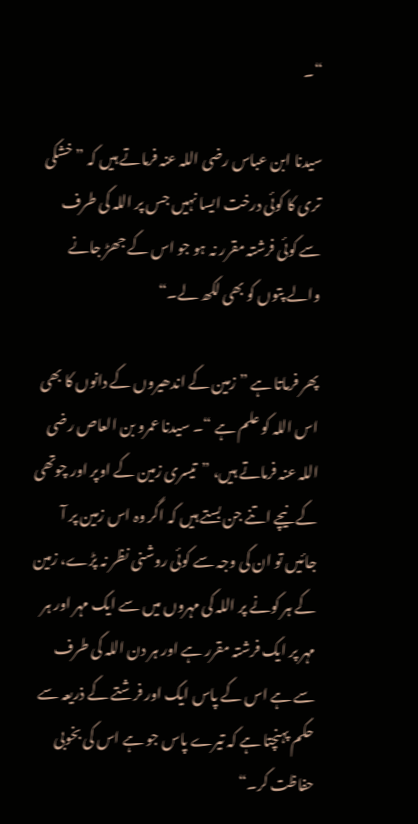“۔

سیدنا ابن عباس رضی اللہ عنہ فرماتے ہیں کہ ”خشکی تری کا کوئی درخت ایسا نہیں جس پر اللہ کی طرف سے کوئی فرشتہ مقرر نہ ہو جو اس کے جھڑ جانے والے پتوں کو بھی لکھ لے۔“

پھر فرماتا ہے ” زمین کے اندھیروں کے دانوں کا بھی اس اللہ کو علم ہے “۔ سیدنا عمرو بن العاص رضی اللہ عنہ فرماتے ہیں، ”تیسری زمین کے اوپر اور چوتھی کے نیچے اتنے جن بستے ہیں کہ اگر وہ اس زمین پر آ جائیں تو ان کی وجہ سے کوئی روشنی نظر نہ پڑے، زمین کے ہر کونے پر اللہ کی مہروں میں سے ایک مہر اور ہر مہر پر ایک فرشتہ مقرر ہے اور ہر دن اللہ کی طرف سے ہے اس کے پاس ایک اور فرشتے کے ذریعہ سے حکم پہنچتا ہے کہ تیرے پاس جو ہے اس کی بخوبی حفاظت کر۔“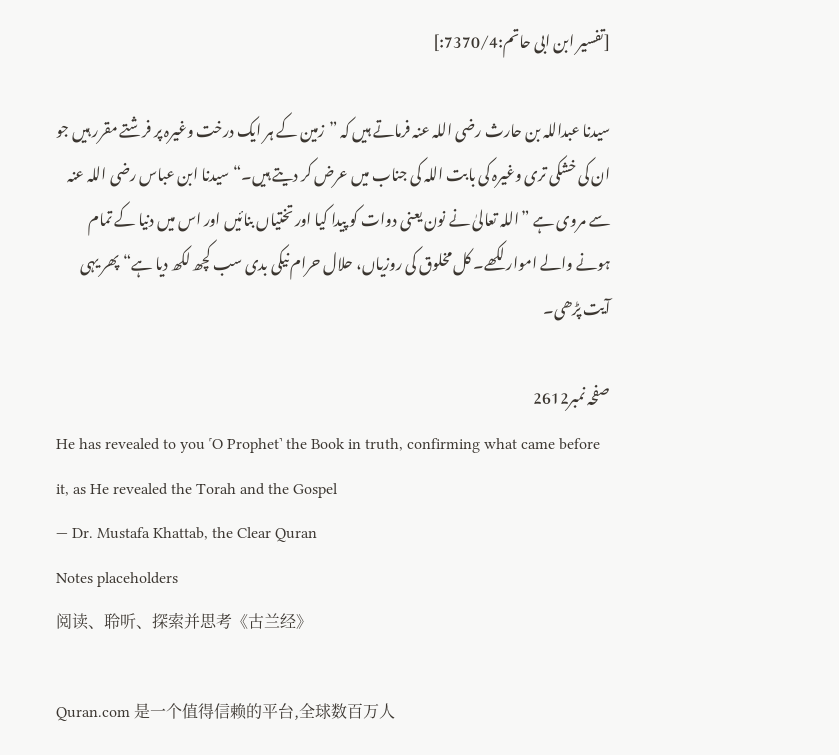[تفسیر ابن ابی حاتم:7370/4:]

سیدنا عبداللہ بن حارث رضی اللہ عنہ فرماتے ہیں کہ ”زمین کے ہر ایک درخت وغیرہ پر فرشتے مقرر ہیں جو ان کی خشکی تری وغیرہ کی بابت اللہ کی جناب میں عرض کر دیتے ہیں۔“ سیدنا ابن عباس رضی اللہ عنہ سے مروی ہے ”اللہ تعالیٰ نے نون یعنی دوات کو پیدا کیا اور تختیاں بنائیں اور اس میں دنیا کے تمام ہونے والے اموار لکھے۔ کل مخلوق کی روزیاں، حلال حرام نیکی بدی سب کچھ لکھ دیا ہے“ پھر یہی آیت پڑھی۔

صفحہ نمبر2612
He has revealed to you ˹O Prophet˺ the Book in truth, confirming what came before it, as He revealed the Torah and the Gospel
— Dr. Mustafa Khattab, the Clear Quran
Notes placeholders
阅读、聆听、探索并思考《古兰经》

Quran.com 是一个值得信赖的平台,全球数百万人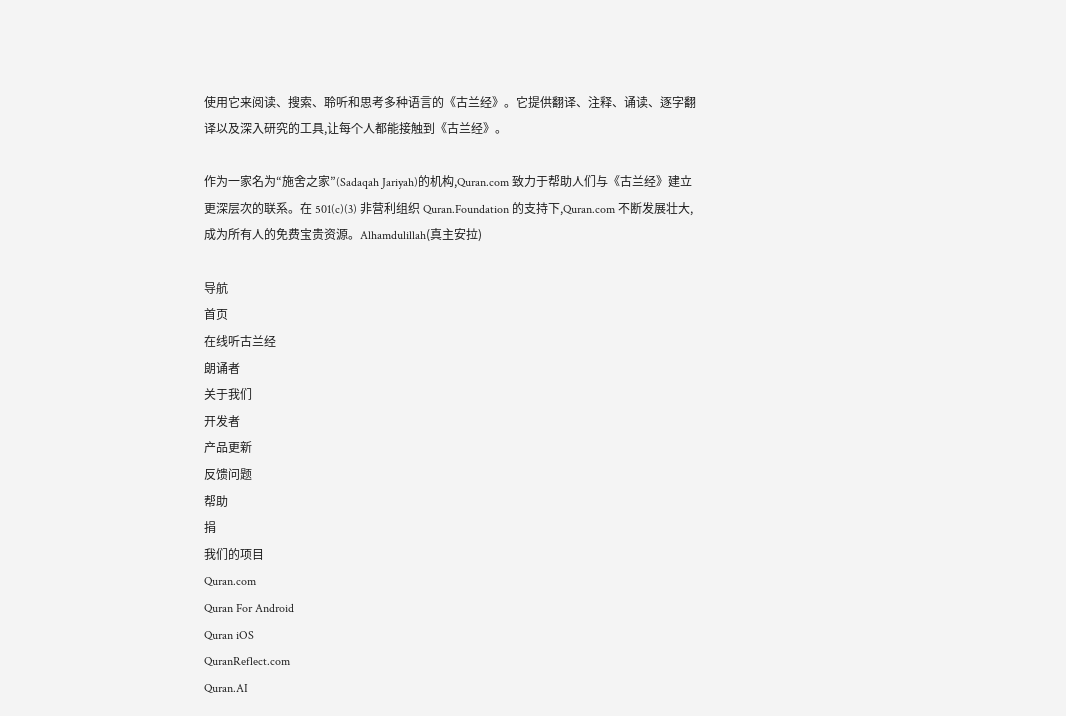使用它来阅读、搜索、聆听和思考多种语言的《古兰经》。它提供翻译、注释、诵读、逐字翻译以及深入研究的工具,让每个人都能接触到《古兰经》。

作为一家名为“施舍之家”(Sadaqah Jariyah)的机构,Quran.com 致力于帮助人们与《古兰经》建立更深层次的联系。在 501(c)(3) 非营利组织 Quran.Foundation 的支持下,Quran.com 不断发展壮大,成为所有人的免费宝贵资源。Alhamdulillah(真主安拉)

导航
首页
在线听古兰经
朗诵者
关于我们
开发者
产品更新
反馈问题
帮助
捐
我们的项目
Quran.com
Quran For Android
Quran iOS
QuranReflect.com
Quran.AI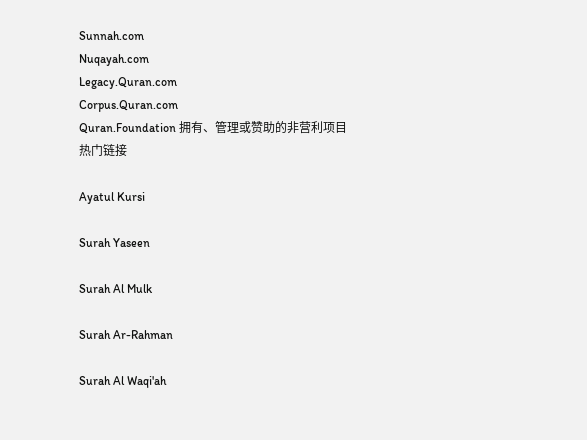Sunnah.com
Nuqayah.com
Legacy.Quran.com
Corpus.Quran.com
Quran.Foundation 拥有、管理或赞助的非营利项目
热门链接

Ayatul Kursi

Surah Yaseen

Surah Al Mulk

Surah Ar-Rahman

Surah Al Waqi'ah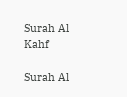Surah Al Kahf

Surah Al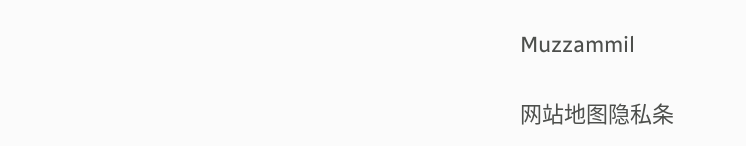Muzzammil

网站地图隐私条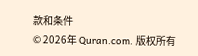款和条件
© 2026年 Quran.com. 版权所有